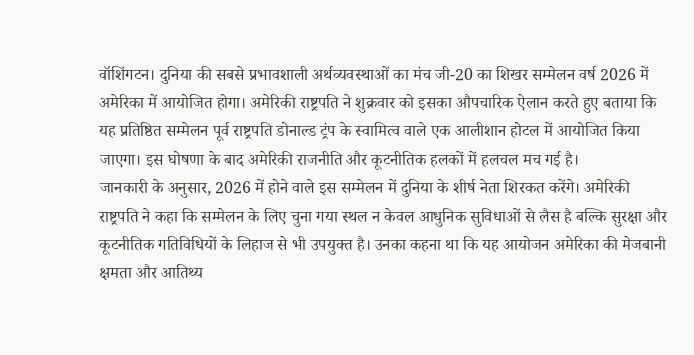वॉशिंगटन। दुनिया की सबसे प्रभावशाली अर्थव्यवस्थाओं का मंच जी-20 का शिखर सम्मेलन वर्ष 2026 में अमेरिका में आयोजित होगा। अमेरिकी राष्ट्रपति ने शुक्रवार को इसका औपचारिक ऐलान करते हुए बताया कि यह प्रतिष्ठित सम्मेलन पूर्व राष्ट्रपति डोनाल्ड ट्रंप के स्वामित्व वाले एक आलीशान होटल में आयोजित किया जाएगा। इस घोषणा के बाद अमेरिकी राजनीति और कूटनीतिक हलकों में हलचल मच गई है।
जानकारी के अनुसार, 2026 में होने वाले इस सम्मेलन में दुनिया के शीर्ष नेता शिरकत करेंगे। अमेरिकी राष्ट्रपति ने कहा कि सम्मेलन के लिए चुना गया स्थल न केवल आधुनिक सुविधाओं से लैस है बल्कि सुरक्षा और कूटनीतिक गतिविधियों के लिहाज से भी उपयुक्त है। उनका कहना था कि यह आयोजन अमेरिका की मेजबानी क्षमता और आतिथ्य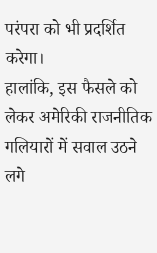परंपरा को भी प्रदर्शित करेगा।
हालांकि, इस फैसले को लेकर अमेरिकी राजनीतिक गलियारों में सवाल उठने लगे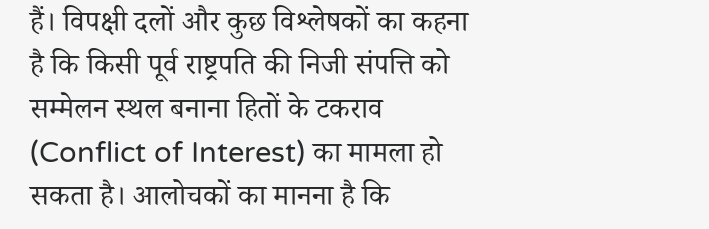हैं। विपक्षी दलों और कुछ विश्लेषकों का कहना है कि किसी पूर्व राष्ट्रपति की निजी संपत्ति को सम्मेलन स्थल बनाना हितों के टकराव (Conflict of Interest) का मामला हो सकता है। आलोचकों का मानना है कि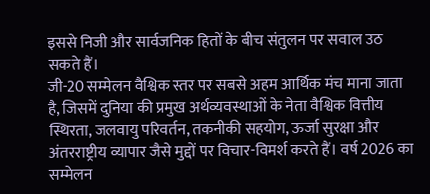इससे निजी और सार्वजनिक हितों के बीच संतुलन पर सवाल उठ सकते हैं।
जी-20 सम्मेलन वैश्विक स्तर पर सबसे अहम आर्थिक मंच माना जाता है, जिसमें दुनिया की प्रमुख अर्थव्यवस्थाओं के नेता वैश्विक वित्तीय स्थिरता, जलवायु परिवर्तन, तकनीकी सहयोग, ऊर्जा सुरक्षा और अंतरराष्ट्रीय व्यापार जैसे मुद्दों पर विचार-विमर्श करते हैं। वर्ष 2026 का सम्मेलन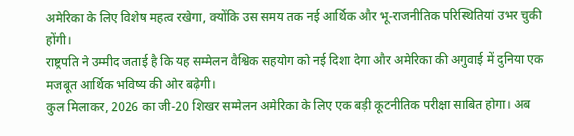अमेरिका के लिए विशेष महत्व रखेगा, क्योंकि उस समय तक नई आर्थिक और भू-राजनीतिक परिस्थितियां उभर चुकी होंगी।
राष्ट्रपति ने उम्मीद जताई है कि यह सम्मेलन वैश्विक सहयोग को नई दिशा देगा और अमेरिका की अगुवाई में दुनिया एक मजबूत आर्थिक भविष्य की ओर बढ़ेगी।
कुल मिलाकर, 2026 का जी-20 शिखर सम्मेलन अमेरिका के लिए एक बड़ी कूटनीतिक परीक्षा साबित होगा। अब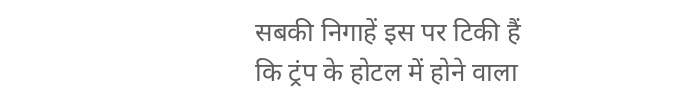सबकी निगाहें इस पर टिकी हैं कि ट्रंप के होटल में होने वाला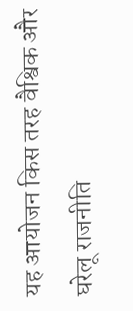यह आयोजन किस तरह वैश्विक और घरेलू राजनीति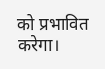को प्रभावित करेगा।